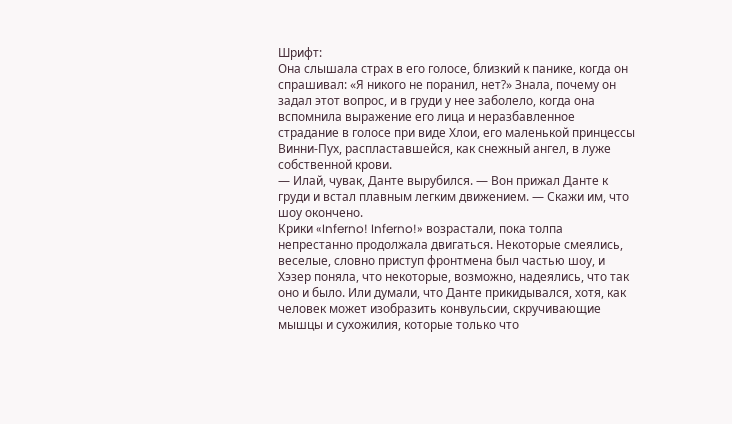Шрифт:
Она слышала страх в его голосе, близкий к панике, когда он спрашивал: «Я никого не поранил, нет?» Знала, почему он задал этот вопрос, и в груди у нее заболело, когда она вспомнила выражение его лица и неразбавленное страдание в голосе при виде Хлои, его маленькой принцессы Винни-Пух, распластавшейся, как снежный ангел, в луже собственной крови.
— Илай, чувак, Данте вырубился. — Вон прижал Данте к груди и встал плавным легким движением. — Скажи им, что шоу окончено.
Крики «Inferno! Inferno!» возрастали, пока толпа непрестанно продолжала двигаться. Некоторые смеялись, веселые, словно приступ фронтмена был частью шоу, и Хэзер поняла, что некоторые, возможно, надеялись, что так оно и было. Или думали, что Данте прикидывался, хотя, как человек может изобразить конвульсии, скручивающие мышцы и сухожилия, которые только что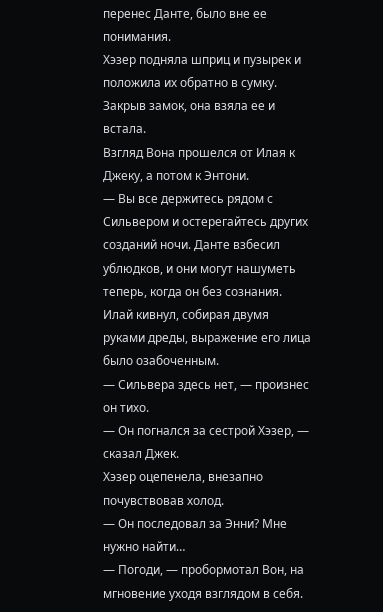перенес Данте, было вне ее понимания.
Хэзер подняла шприц и пузырек и положила их обратно в сумку. Закрыв замок, она взяла ее и встала.
Взгляд Вона прошелся от Илая к Джеку, а потом к Энтони.
— Вы все держитесь рядом с Сильвером и остерегайтесь других созданий ночи. Данте взбесил ублюдков, и они могут нашуметь теперь, когда он без сознания.
Илай кивнул, собирая двумя руками дреды, выражение его лица было озабоченным.
— Сильвера здесь нет, — произнес он тихо.
— Он погнался за сестрой Хэзер, — сказал Джек.
Хэзер оцепенела, внезапно почувствовав холод.
— Он последовал за Энни? Мне нужно найти…
— Погоди, — пробормотал Вон, на мгновение уходя взглядом в себя.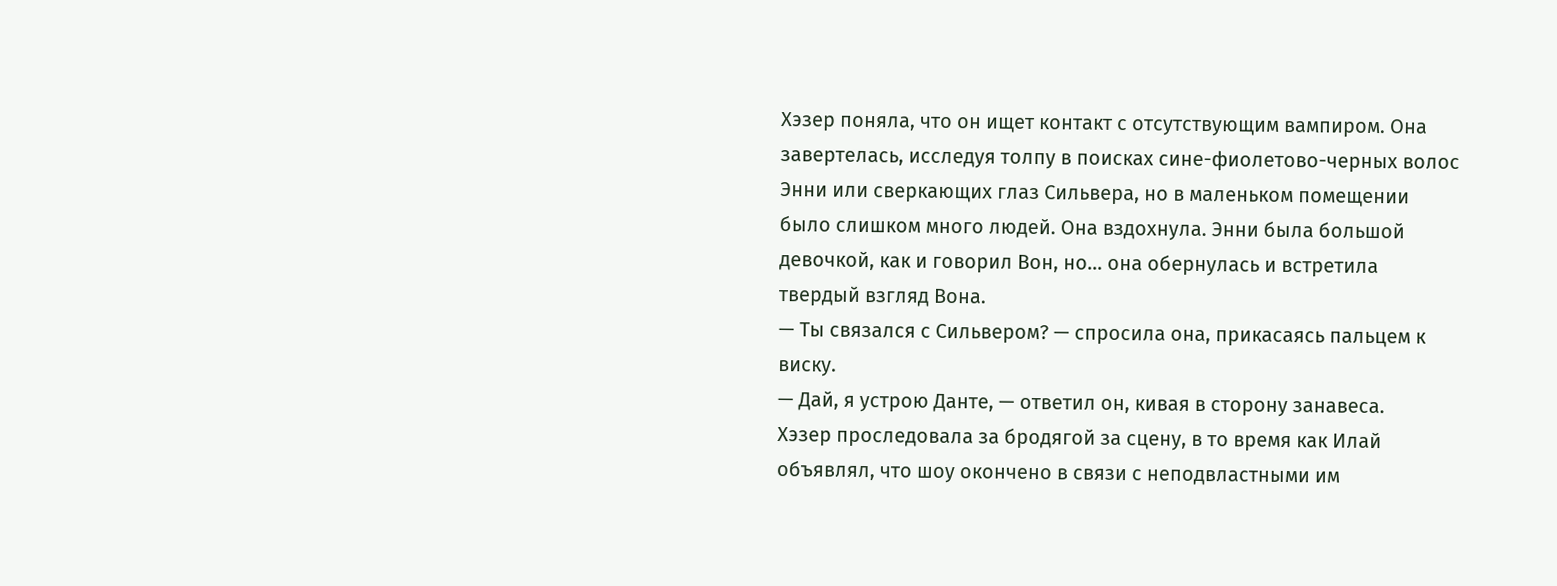Хэзер поняла, что он ищет контакт с отсутствующим вампиром. Она завертелась, исследуя толпу в поисках сине-фиолетово-черных волос Энни или сверкающих глаз Сильвера, но в маленьком помещении было слишком много людей. Она вздохнула. Энни была большой девочкой, как и говорил Вон, но… она обернулась и встретила твердый взгляд Вона.
— Ты связался с Сильвером? — спросила она, прикасаясь пальцем к виску.
— Дай, я устрою Данте, — ответил он, кивая в сторону занавеса.
Хэзер проследовала за бродягой за сцену, в то время как Илай объявлял, что шоу окончено в связи с неподвластными им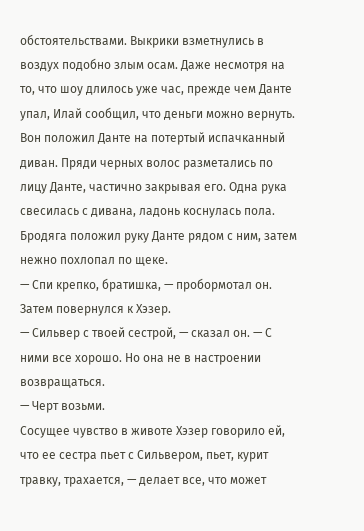обстоятельствами. Выкрики взметнулись в воздух подобно злым осам. Даже несмотря на то, что шоу длилось уже час, прежде чем Данте упал, Илай сообщил, что деньги можно вернуть.
Вон положил Данте на потертый испачканный диван. Пряди черных волос разметались по лицу Данте, частично закрывая его. Одна рука свесилась с дивана, ладонь коснулась пола. Бродяга положил руку Данте рядом с ним, затем нежно похлопал по щеке.
— Спи крепко, братишка, — пробормотал он.
Затем повернулся к Хэзер.
— Сильвер с твоей сестрой, — сказал он. — С ними все хорошо. Но она не в настроении возвращаться.
— Черт возьми.
Сосущее чувство в животе Хэзер говорило ей, что ее сестра пьет с Сильвером, пьет, курит травку, трахается, — делает все, что может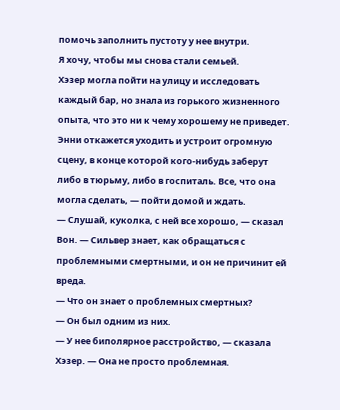помочь заполнить пустоту у нее внутри.
Я хочу, чтобы мы снова стали семьей.
Хэзер могла пойти на улицу и исследовать каждый бар, но знала из горького жизненного опыта, что это ни к чему хорошему не приведет. Энни откажется уходить и устроит огромную сцену, в конце которой кого-нибудь заберут либо в тюрьму, либо в госпиталь. Все, что она могла сделать, — пойти домой и ждать.
— Слушай, куколка, с ней все хорошо, — сказал Вон. — Сильвер знает, как обращаться с проблемными смертными, и он не причинит ей вреда.
— Что он знает о проблемных смертных?
— Он был одним из них.
— У нее биполярное расстройство, — сказала Хэзер. — Она не просто проблемная.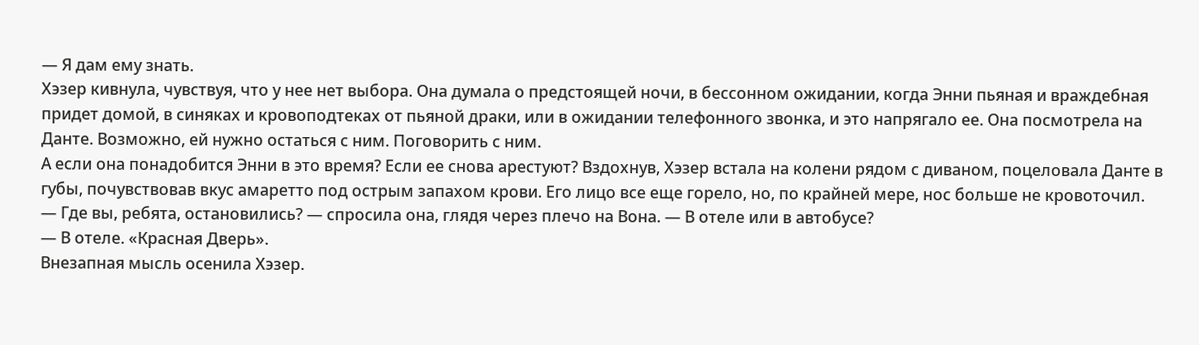— Я дам ему знать.
Хэзер кивнула, чувствуя, что у нее нет выбора. Она думала о предстоящей ночи, в бессонном ожидании, когда Энни пьяная и враждебная придет домой, в синяках и кровоподтеках от пьяной драки, или в ожидании телефонного звонка, и это напрягало ее. Она посмотрела на Данте. Возможно, ей нужно остаться с ним. Поговорить с ним.
А если она понадобится Энни в это время? Если ее снова арестуют? Вздохнув, Хэзер встала на колени рядом с диваном, поцеловала Данте в губы, почувствовав вкус амаретто под острым запахом крови. Его лицо все еще горело, но, по крайней мере, нос больше не кровоточил.
— Где вы, ребята, остановились? — спросила она, глядя через плечо на Вона. — В отеле или в автобусе?
— В отеле. «Красная Дверь».
Внезапная мысль осенила Хэзер.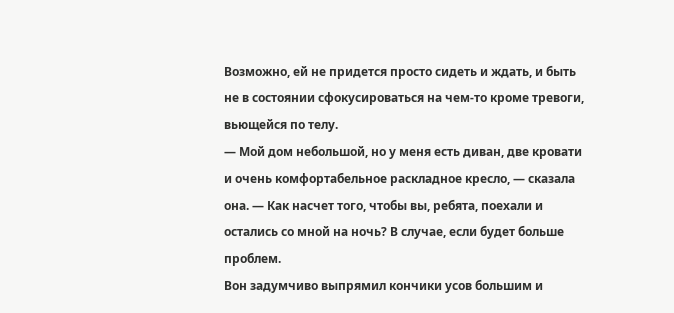Возможно, ей не придется просто сидеть и ждать, и быть не в состоянии сфокусироваться на чем-то кроме тревоги, вьющейся по телу.
— Мой дом небольшой, но у меня есть диван, две кровати и очень комфортабельное раскладное кресло, — сказала она. — Как насчет того, чтобы вы, ребята, поехали и остались со мной на ночь? В случае, если будет больше проблем.
Вон задумчиво выпрямил кончики усов большим и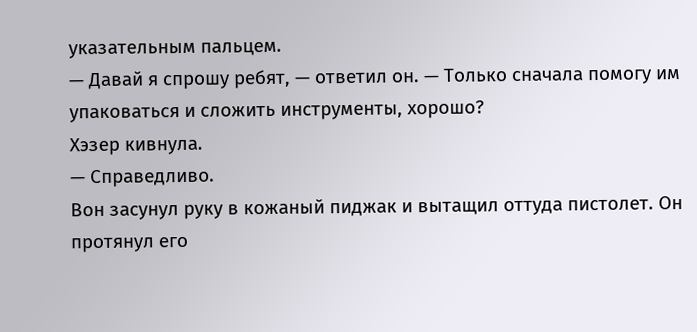указательным пальцем.
— Давай я спрошу ребят, — ответил он. — Только сначала помогу им упаковаться и сложить инструменты, хорошо?
Хэзер кивнула.
— Справедливо.
Вон засунул руку в кожаный пиджак и вытащил оттуда пистолет. Он протянул его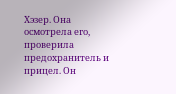Хэзер. Она осмотрела его, проверила предохранитель и прицел. Он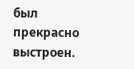был прекрасно выстроен.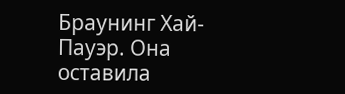Браунинг Хай-Пауэр. Она оставила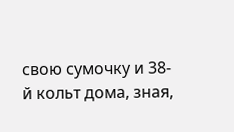свою сумочку и 38-й кольт дома, зная,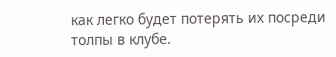как легко будет потерять их посреди толпы в клубе.